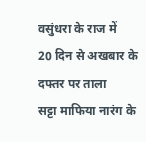वसुंधरा के राज में
20 दिन से अखबार के दफ्तर पर ताला
सट्टा माफिया नारंग के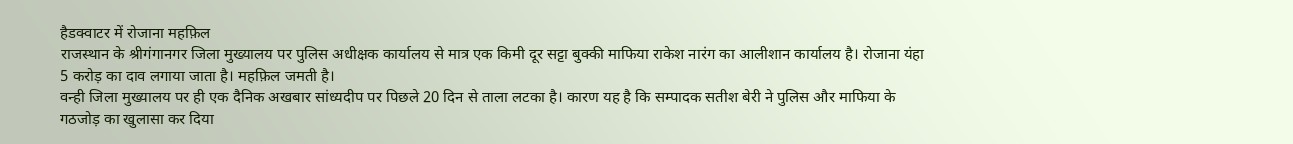हैडक्वाटर में रोजाना महफ़िल
राजस्थान के श्रीगंगानगर जिला मुख्यालय पर पुलिस अधीक्षक कार्यालय से मात्र एक किमी दूर सट्टा बुक्की माफिया राकेश नारंग का आलीशान कार्यालय है। रोजाना यंहा 5 करोड़ का दाव लगाया जाता है। महफ़िल जमती है।
वन्ही जिला मुख्यालय पर ही एक दैनिक अखबार सांध्यदीप पर पिछले 20 दिन से ताला लटका है। कारण यह है कि सम्पादक सतीश बेरी ने पुलिस और माफिया के गठजोड़ का खुलासा कर दिया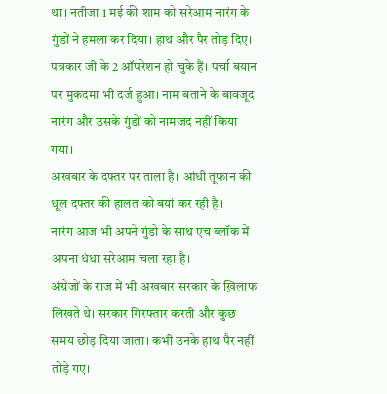था। नतीजा 1 मई की शाम को सरेआम नारंग के गुंडों ने हमला कर दिया। हाथ और पैर तोड़ दिए।
पत्रकार जी के 2 ऑपरेशन हो चुके हैं। पर्चा बयान पर मुकदमा भी दर्ज हुआ। नाम बताने के बावजूद नारंग और उसके गुंडों को नामजद नहीं किया गया।
अखबार के दफ्तर पर ताला है। आंधी तूफान की धूल दफ्तर की हालत को बयां कर रही है।
नारंग आज भी अपने गुंडो के साथ एच ब्लॉक में अपना धंधा सरेआम चला रहा है।
अंग्रेजों के राज में भी अखबार सरकार के ख़िलाफ लिखते थे। सरकार गिरफ्तार करती और कुछ समय छोड़ दिया जाता। कभी उनके हाथ पैर नहीं तोड़े गए।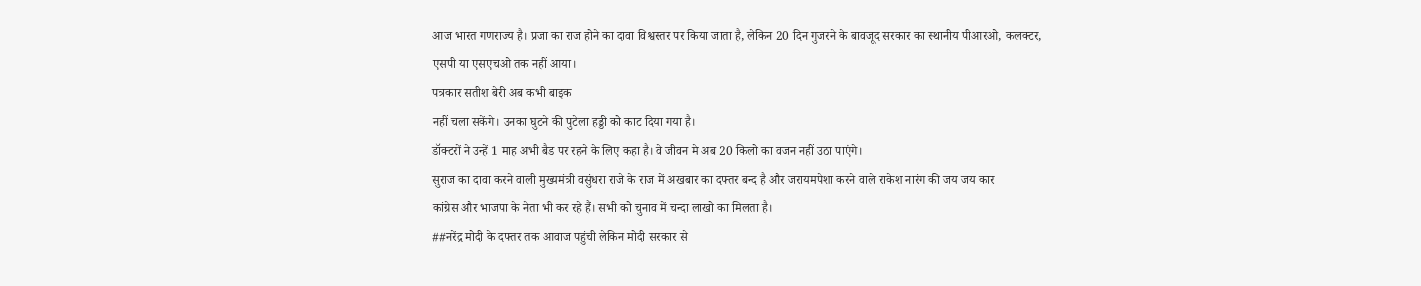आज भारत गणराज्य है। प्रजा का राज होने का दावा विश्वस्तर पर किया जाता है, लेकिन 20 दिन गुजरने के बावजूद सरकार का स्थानीय पीआरओ, कलक्टर, एसपी या एसएचओ तक नहीं आया।
पत्रकार सतीश बेरी अब कभी बाइक
नहीं चला सकेंगे। उनका घुटने की पुटेला हड्डी को काट दिया गया है।
डॉक्टरों ने उन्हें 1 माह अभी बैड पर रहने के लिए कहा है। वे जीवन मे अब 20 किलो का वजन नहीं उठा पाएंगे।
सुराज का दावा करने वाली मुख्यमंत्री वसुंधरा राजे के राज में अखबार का दफ्तर बन्द है और जरायमपेशा करने वाले राकेश नारंग की जय जय कार
कांग्रेस और भाजपा के नेता भी कर रहे हैं। सभी को चुनाव में चन्दा लाखो का मिलता है।
##नरेंद्र मोदी के दफ्तर तक आवाज पहुंची लेकिन मोदी सरकार से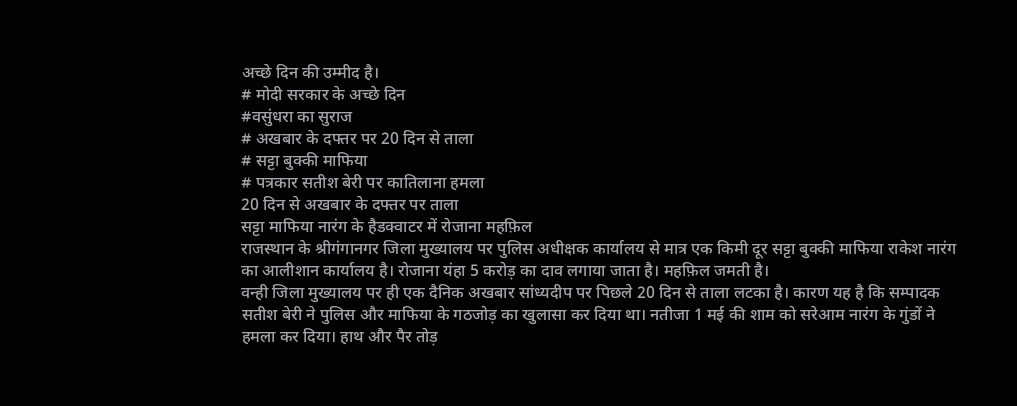अच्छे दिन की उम्मीद है।
# मोदी सरकार के अच्छे दिन
#वसुंधरा का सुराज
# अखबार के दफ्तर पर 20 दिन से ताला
# सट्टा बुक्की माफिया
# पत्रकार सतीश बेरी पर कातिलाना हमला
20 दिन से अखबार के दफ्तर पर ताला
सट्टा माफिया नारंग के हैडक्वाटर में रोजाना महफ़िल
राजस्थान के श्रीगंगानगर जिला मुख्यालय पर पुलिस अधीक्षक कार्यालय से मात्र एक किमी दूर सट्टा बुक्की माफिया राकेश नारंग का आलीशान कार्यालय है। रोजाना यंहा 5 करोड़ का दाव लगाया जाता है। महफ़िल जमती है।
वन्ही जिला मुख्यालय पर ही एक दैनिक अखबार सांध्यदीप पर पिछले 20 दिन से ताला लटका है। कारण यह है कि सम्पादक सतीश बेरी ने पुलिस और माफिया के गठजोड़ का खुलासा कर दिया था। नतीजा 1 मई की शाम को सरेआम नारंग के गुंडों ने हमला कर दिया। हाथ और पैर तोड़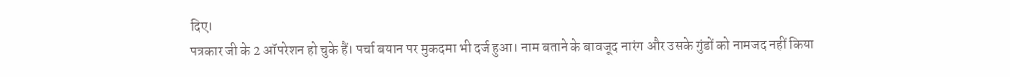दिए।
पत्रकार जी के 2 ऑपरेशन हो चुके हैं। पर्चा बयान पर मुकदमा भी दर्ज हुआ। नाम बताने के बावजूद नारंग और उसके गुंडों को नामजद नहीं किया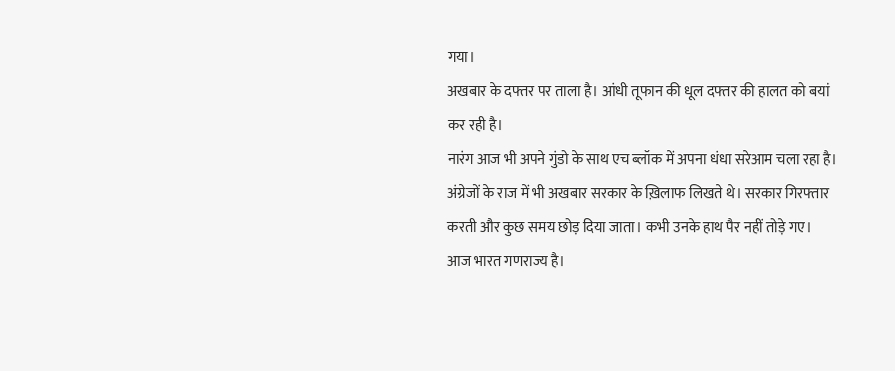गया।
अखबार के दफ्तर पर ताला है। आंधी तूफान की धूल दफ्तर की हालत को बयां कर रही है।
नारंग आज भी अपने गुंडो के साथ एच ब्लॉक में अपना धंधा सरेआम चला रहा है।
अंग्रेजों के राज में भी अखबार सरकार के ख़िलाफ लिखते थे। सरकार गिरफ्तार करती और कुछ समय छोड़ दिया जाता। कभी उनके हाथ पैर नहीं तोड़े गए।
आज भारत गणराज्य है।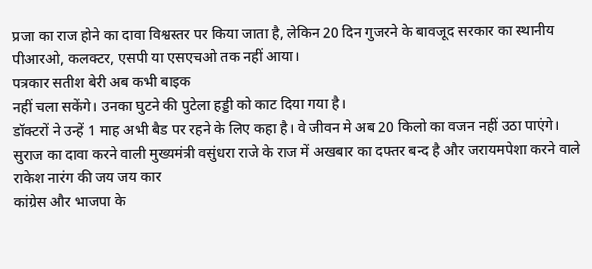प्रजा का राज होने का दावा विश्वस्तर पर किया जाता है, लेकिन 20 दिन गुजरने के बावजूद सरकार का स्थानीय पीआरओ, कलक्टर, एसपी या एसएचओ तक नहीं आया।
पत्रकार सतीश बेरी अब कभी बाइक
नहीं चला सकेंगे। उनका घुटने की पुटेला हड्डी को काट दिया गया है।
डॉक्टरों ने उन्हें 1 माह अभी बैड पर रहने के लिए कहा है। वे जीवन मे अब 20 किलो का वजन नहीं उठा पाएंगे।
सुराज का दावा करने वाली मुख्यमंत्री वसुंधरा राजे के राज में अखबार का दफ्तर बन्द है और जरायमपेशा करने वाले राकेश नारंग की जय जय कार
कांग्रेस और भाजपा के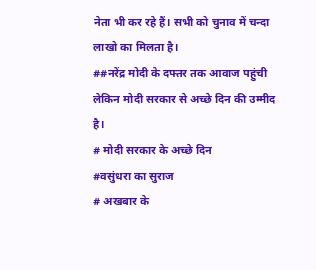नेता भी कर रहे हैं। सभी को चुनाव में चन्दा लाखो का मिलता है।
##नरेंद्र मोदी के दफ्तर तक आवाज पहुंची लेकिन मोदी सरकार से अच्छे दिन की उम्मीद है।
# मोदी सरकार के अच्छे दिन
#वसुंधरा का सुराज
# अखबार के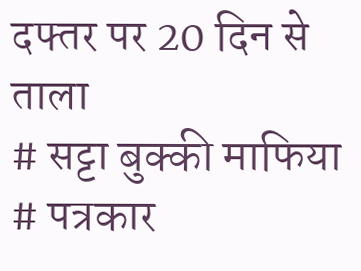दफ्तर पर 20 दिन से ताला
# सट्टा बुक्की माफिया
# पत्रकार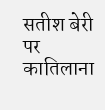सतीश बेरी पर कातिलाना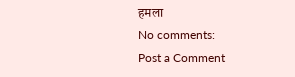हमला
No comments:
Post a Comment